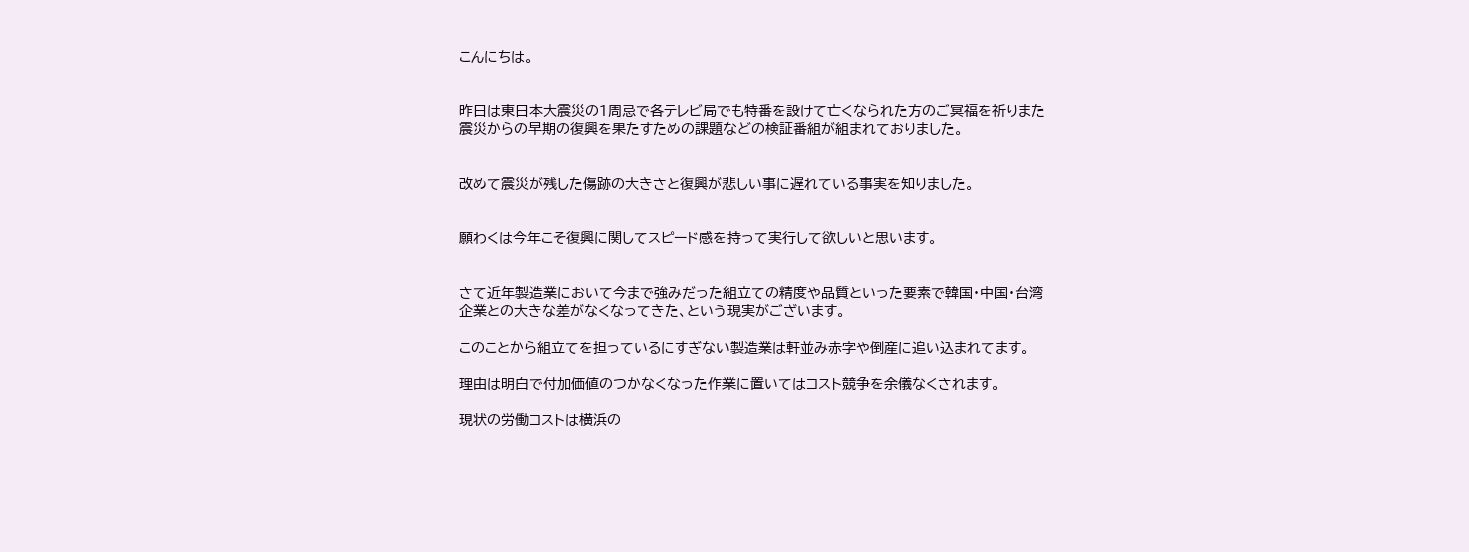こんにちは。


昨日は東日本大震災の1周忌で各テレビ局でも特番を設けて亡くなられた方のご冥福を祈りまた震災からの早期の復興を果たすための課題などの検証番組が組まれておりました。


改めて震災が残した傷跡の大きさと復興が悲しい事に遅れている事実を知りました。


願わくは今年こそ復興に関してスピード感を持って実行して欲しいと思います。


さて近年製造業において今まで強みだった組立ての精度や品質といった要素で韓国・中国・台湾企業との大きな差がなくなってきた、という現実がございます。

このことから組立てを担っているにすぎない製造業は軒並み赤字や倒産に追い込まれてます。

理由は明白で付加価値のつかなくなった作業に置いてはコスト競争を余儀なくされます。

現状の労働コストは横浜の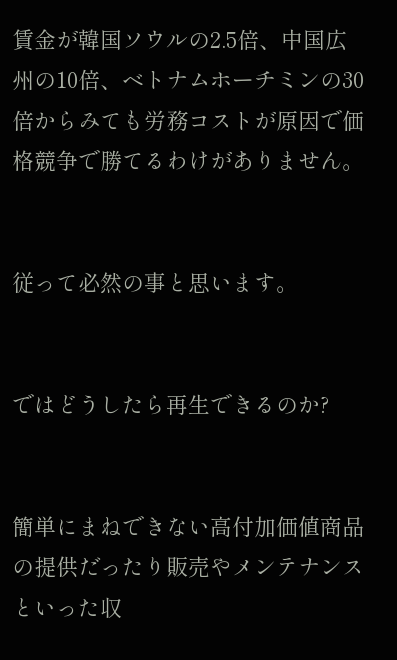賃金が韓国ソウルの2.5倍、中国広州の10倍、ベトナムホーチミンの30倍からみても労務コストが原因で価格競争で勝てるわけがありません。


従って必然の事と思います。


ではどうしたら再生できるのか?


簡単にまねできない高付加価値商品の提供だったり販売やメンテナンスといった収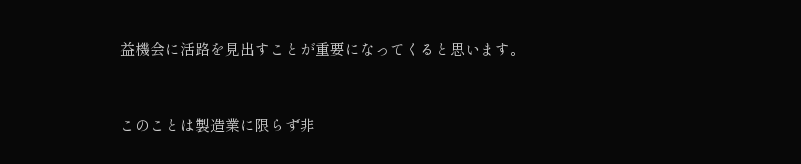益機会に活路を見出すことが重要になってくると思います。


このことは製造業に限らず非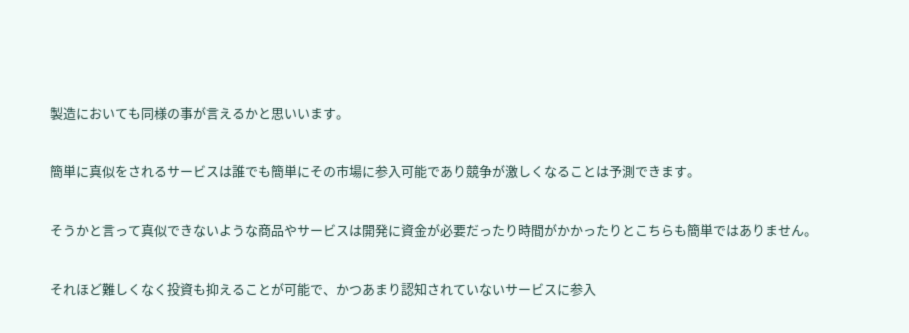製造においても同様の事が言えるかと思いいます。


簡単に真似をされるサービスは誰でも簡単にその市場に参入可能であり競争が激しくなることは予測できます。


そうかと言って真似できないような商品やサービスは開発に資金が必要だったり時間がかかったりとこちらも簡単ではありません。


それほど難しくなく投資も抑えることが可能で、かつあまり認知されていないサービスに参入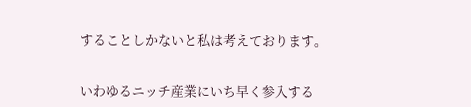することしかないと私は考えております。


いわゆるニッチ産業にいち早く参入する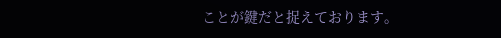ことが鍵だと捉えております。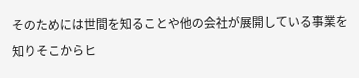そのためには世間を知ることや他の会社が展開している事業を知りそこからヒ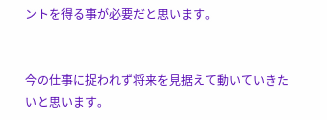ントを得る事が必要だと思います。


今の仕事に捉われず将来を見据えて動いていきたいと思います。